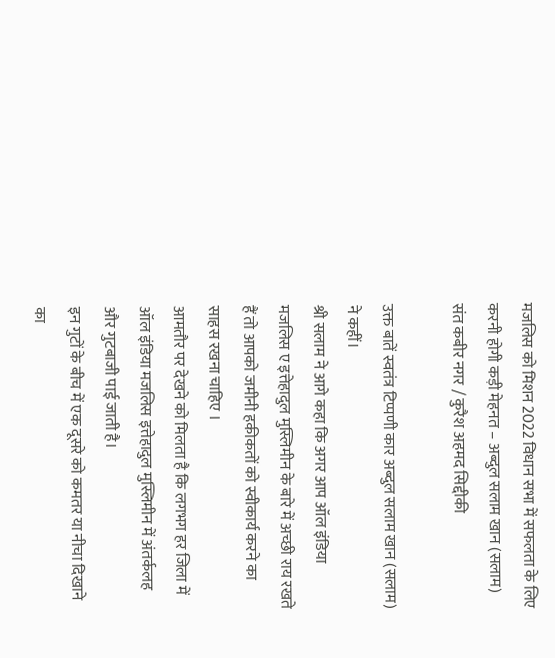मजलिस को मिशन 2022 विधान सभा में सफलता के लिए करनी होगी कड़ी मेहनत – अब्दुल सलाम खान (सलाम)
संत कबीर नगर / कुरैश अहमद सिद्दीकी

उक्त बातें स्वतंत्र टिप्पणी कार अब्दुल सलाम खान (सलाम) ने कहीं।
श्री सलाम ने आगे कहा कि अगर आप ऑल इंडिया मजलिस ए इत्तेहादुल मुस्लिमीन के बारे में अच्छी राय रखते हैं तो आपको जमीनी हकीकतों को स्वीकार्य करने का साहस रखना चाहिए ।
आमतौर पर देखने को मिलता है कि लगभग हर जिला में ऑल इंडिया मजलिस इत्तेहादुल मुस्लिमीन में अंतर्कलह और गुटबाजी पाई जाती है।
इन गुटों के बीच में एक दूसरे को कमतर या नीचा दिखाने का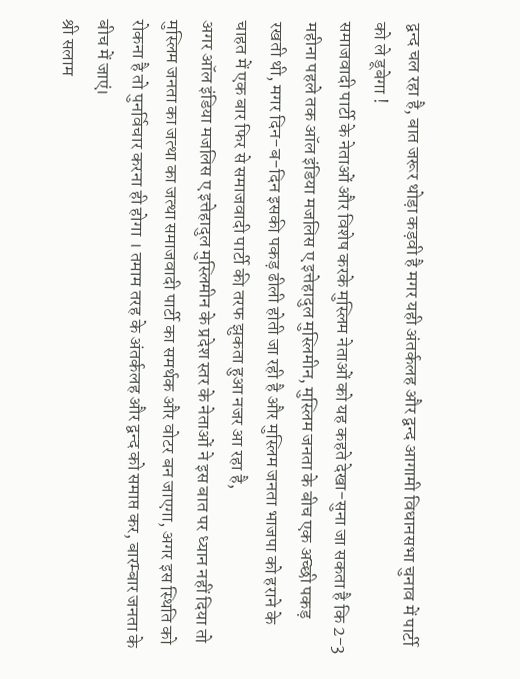द्वन्द चल रहा है, बात जरूर थोड़ा कड़वी है मगर यही अंतर्कलह और द्वन्द आगामी विधानसभा चुनाव में पार्टी को ले डूबेगा !
समाजवादी पार्टी के नेताओं और विशेष करके मुस्लिम नेताओं को यह कहते देखा-सुना जा सकता है कि 2-3 महीना पहले तक ऑल इंडिया मजलिस ए इत्तेहादुल मुस्लिमीन, मुस्लिम जनता के बीच एक अच्छी पकड़ रखती थी, मगर दिन-ब-दिन इसकी पकड़ ढीली होती जा रही है और मुस्लिम जनता भाजपा को हराने के चाहत में एक बार फिर से समाजवादी पार्टी की तरफ झुकता हुआ नजर आ रहा है,
अगर ऑल इंडिया मजलिस ए इत्तेहादुल मुस्लिमीन के प्रदेश स्तर के नेताओं ने इस बात पर ध्यान नहीं दिया तो मुस्लिम जनता का जत्था का जत्था समाजवादी पार्टी का समर्थक और वोटर बन जाएगा, अगर इस स्थिति को रोकना है तो पुनर्विचार करना ही होगा । तमाम तरह के अंतर्कलह और द्वन्द को समाप्त कर, बारम्बार जनता के बीच में जाएं।
श्री सलाम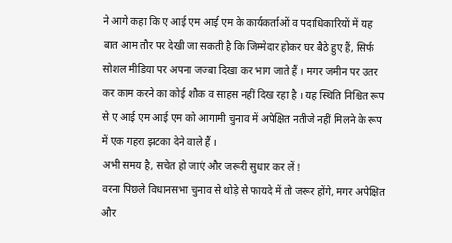ने आगे कहा कि ए आई एम आई एम के कार्यकर्ताओं व पदाधिकारियों में यह बात आम तौर पर देखी जा सकती है कि जिम्मेदार होकर घर बैठे हुए हैं, सिर्फ सोशल मीडिया पर अपना जज्बा दिखा कर भाग जाते हैं । मगर जमीन पर उतर कर काम करने का कोई शौक व साहस नहीं दिख रहा है । यह स्थिति निश्चित रूप से ए आई एम आई एम को आगामी चुनाव में अपेक्षित नतीजे नहीं मिलने के रूप में एक गहरा झटका देने वाले हैं ।
अभी समय है, सचेत हो जाएं और जरूरी सुधार कर लें !
वरना पिछले विधानसभा चुनाव से थोड़े से फायदे में तो जरूर होंगे, मगर अपेक्षित और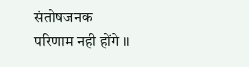संतोषजनक परिणाम नही होंगे ।।